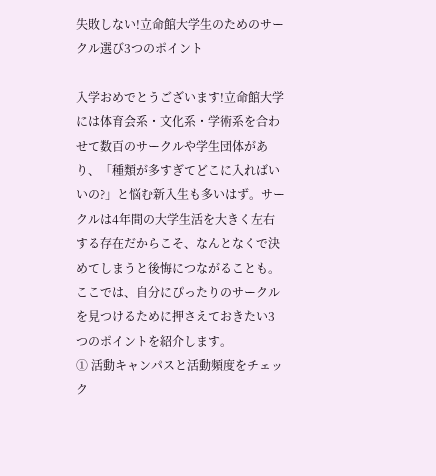失敗しない!立命館大学生のためのサークル選び3つのポイント

入学おめでとうございます!立命館大学には体育会系・文化系・学術系を合わせて数百のサークルや学生団体があり、「種類が多すぎてどこに入ればいいの?」と悩む新入生も多いはず。サークルは4年間の大学生活を大きく左右する存在だからこそ、なんとなくで決めてしまうと後悔につながることも。ここでは、自分にぴったりのサークルを見つけるために押さえておきたい3つのポイントを紹介します。
① 活動キャンパスと活動頻度をチェック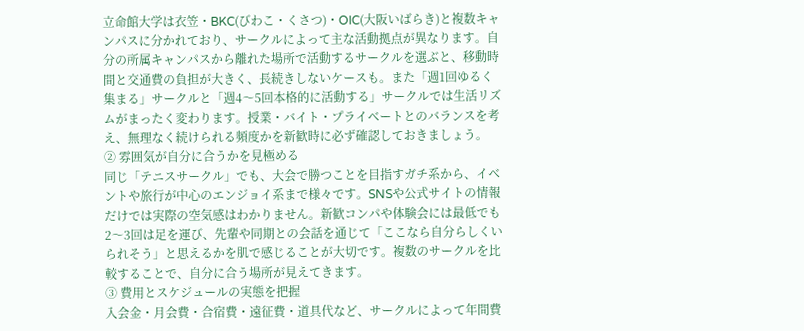立命館大学は衣笠・BKC(びわこ・くさつ)・OIC(大阪いばらき)と複数キャンパスに分かれており、サークルによって主な活動拠点が異なります。自分の所属キャンパスから離れた場所で活動するサークルを選ぶと、移動時間と交通費の負担が大きく、長続きしないケースも。また「週1回ゆるく集まる」サークルと「週4〜5回本格的に活動する」サークルでは生活リズムがまったく変わります。授業・バイト・プライベートとのバランスを考え、無理なく続けられる頻度かを新歓時に必ず確認しておきましょう。
② 雰囲気が自分に合うかを見極める
同じ「テニスサークル」でも、大会で勝つことを目指すガチ系から、イベントや旅行が中心のエンジョイ系まで様々です。SNSや公式サイトの情報だけでは実際の空気感はわかりません。新歓コンパや体験会には最低でも2〜3回は足を運び、先輩や同期との会話を通じて「ここなら自分らしくいられそう」と思えるかを肌で感じることが大切です。複数のサークルを比較することで、自分に合う場所が見えてきます。
③ 費用とスケジュールの実態を把握
入会金・月会費・合宿費・遠征費・道具代など、サークルによって年間費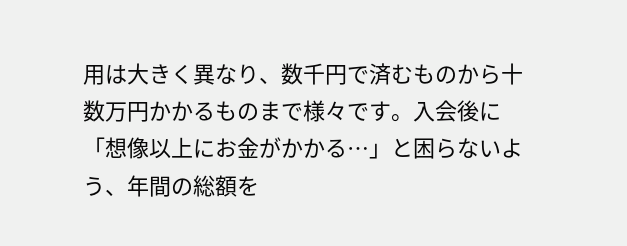用は大きく異なり、数千円で済むものから十数万円かかるものまで様々です。入会後に「想像以上にお金がかかる…」と困らないよう、年間の総額を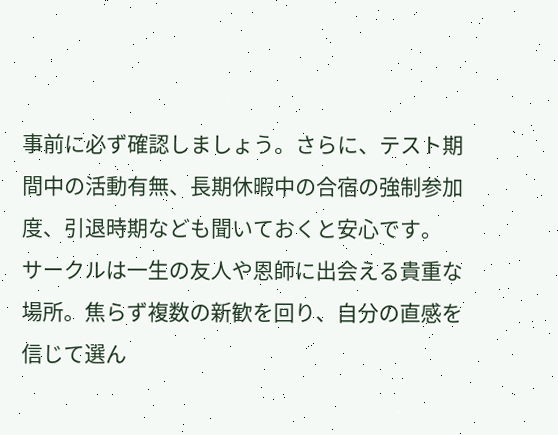事前に必ず確認しましょう。さらに、テスト期間中の活動有無、長期休暇中の合宿の強制参加度、引退時期なども聞いておくと安心です。
サークルは一生の友人や恩師に出会える貴重な場所。焦らず複数の新歓を回り、自分の直感を信じて選ん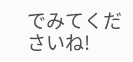でみてくださいね!